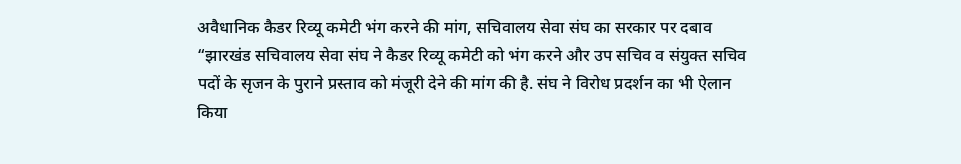अवैधानिक कैडर रिव्यू कमेटी भंग करने की मांग, सचिवालय सेवा संघ का सरकार पर दबाव
“झारखंड सचिवालय सेवा संघ ने कैडर रिव्यू कमेटी को भंग करने और उप सचिव व संयुक्त सचिव पदों के सृजन के पुराने प्रस्ताव को मंजूरी देने की मांग की है. संघ ने विरोध प्रदर्शन का भी ऐलान किया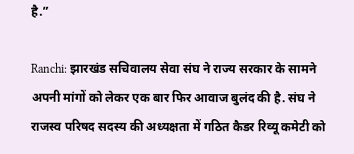है.”

Ranchi: झारखंड सचिवालय सेवा संघ ने राज्य सरकार के सामने अपनी मांगों को लेकर एक बार फिर आवाज बुलंद की है. संघ ने राजस्व परिषद सदस्य की अध्यक्षता में गठित कैडर रिव्यू कमेटी को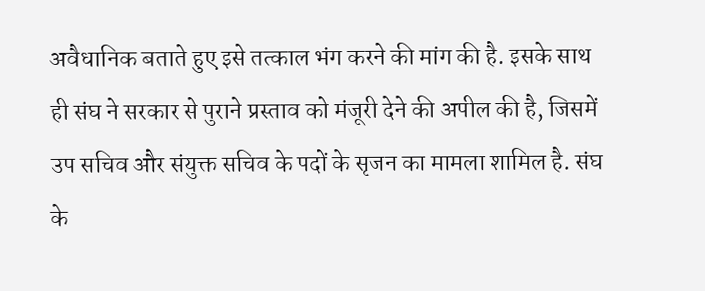अवैधानिक बताते हुए इसे तत्काल भंग करने की मांग की है. इसके साथ ही संघ ने सरकार से पुराने प्रस्ताव को मंजूरी देने की अपील की है, जिसमें उप सचिव और संयुक्त सचिव के पदों के सृजन का मामला शामिल है. संघ के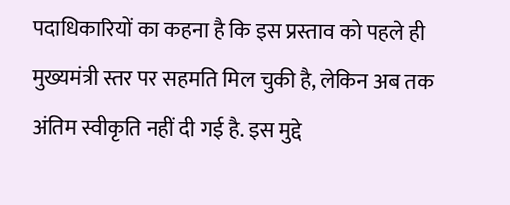पदाधिकारियों का कहना है कि इस प्रस्ताव को पहले ही मुख्यमंत्री स्तर पर सहमति मिल चुकी है, लेकिन अब तक अंतिम स्वीकृति नहीं दी गई है. इस मुद्दे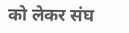को लेकर संघ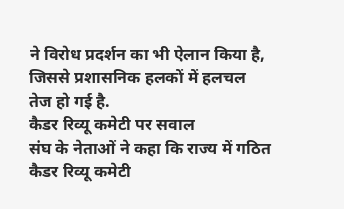ने विरोध प्रदर्शन का भी ऐलान किया है, जिससे प्रशासनिक हलकों में हलचल तेज हो गई है.
कैडर रिव्यू कमेटी पर सवाल
संघ के नेताओं ने कहा कि राज्य में गठित कैडर रिव्यू कमेटी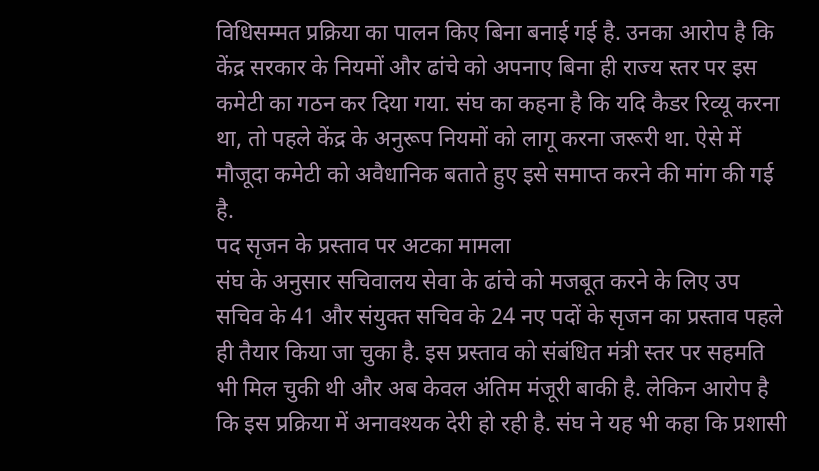विधिसम्मत प्रक्रिया का पालन किए बिना बनाई गई है. उनका आरोप है कि केंद्र सरकार के नियमों और ढांचे को अपनाए बिना ही राज्य स्तर पर इस कमेटी का गठन कर दिया गया. संघ का कहना है कि यदि कैडर रिव्यू करना था, तो पहले केंद्र के अनुरूप नियमों को लागू करना जरूरी था. ऐसे में मौजूदा कमेटी को अवैधानिक बताते हुए इसे समाप्त करने की मांग की गई है.
पद सृजन के प्रस्ताव पर अटका मामला
संघ के अनुसार सचिवालय सेवा के ढांचे को मजबूत करने के लिए उप सचिव के 41 और संयुक्त सचिव के 24 नए पदों के सृजन का प्रस्ताव पहले ही तैयार किया जा चुका है. इस प्रस्ताव को संबंधित मंत्री स्तर पर सहमति भी मिल चुकी थी और अब केवल अंतिम मंजूरी बाकी है. लेकिन आरोप है कि इस प्रक्रिया में अनावश्यक देरी हो रही है. संघ ने यह भी कहा कि प्रशासी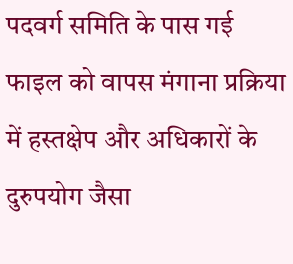पदवर्ग समिति के पास गई फाइल को वापस मंगाना प्रक्रिया में हस्तक्षेप और अधिकारों के दुरुपयोग जैसा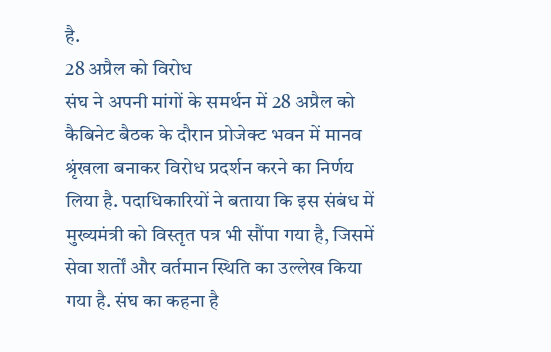है.
28 अप्रैल को विरोध
संघ ने अपनी मांगों के समर्थन में 28 अप्रैल को कैबिनेट बैठक के दौरान प्रोजेक्ट भवन में मानव श्रृंखला बनाकर विरोध प्रदर्शन करने का निर्णय लिया है. पदाधिकारियों ने बताया कि इस संबंध में मुख्यमंत्री को विस्तृत पत्र भी सौंपा गया है, जिसमें सेवा शर्तों और वर्तमान स्थिति का उल्लेख किया गया है. संघ का कहना है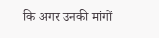कि अगर उनकी मांगों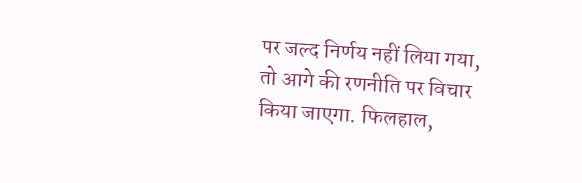पर जल्द निर्णय नहीं लिया गया, तो आगे की रणनीति पर विचार किया जाएगा. फिलहाल,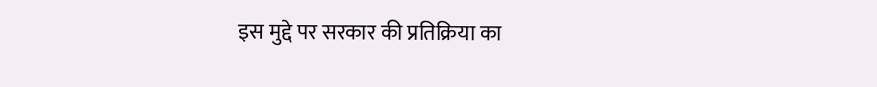इस मुद्दे पर सरकार की प्रतिक्रिया का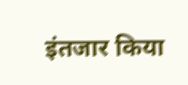इंतजार किया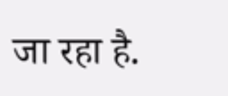जा रहा है.